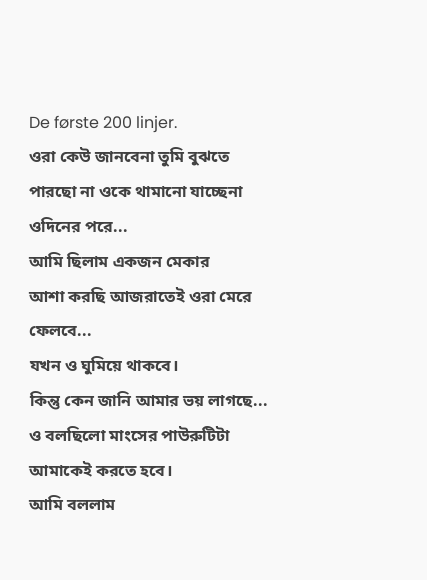De første 200 linjer.
ওরা কেউ জানবেনা তুমি বুঝতে পারছো না ওকে থামানো যাচ্ছেনা
ওদিনের পরে...
আমি ছিলাম একজন মেকার
আশা করছি আজরাতেই ওরা মেরে ফেলবে...
যখন ও ঘুমিয়ে থাকবে।
কিন্তু কেন জানি আমার ভয় লাগছে...
ও বলছিলো মাংসের পাউরুটিটা আমাকেই করতে হবে।
আমি বললাম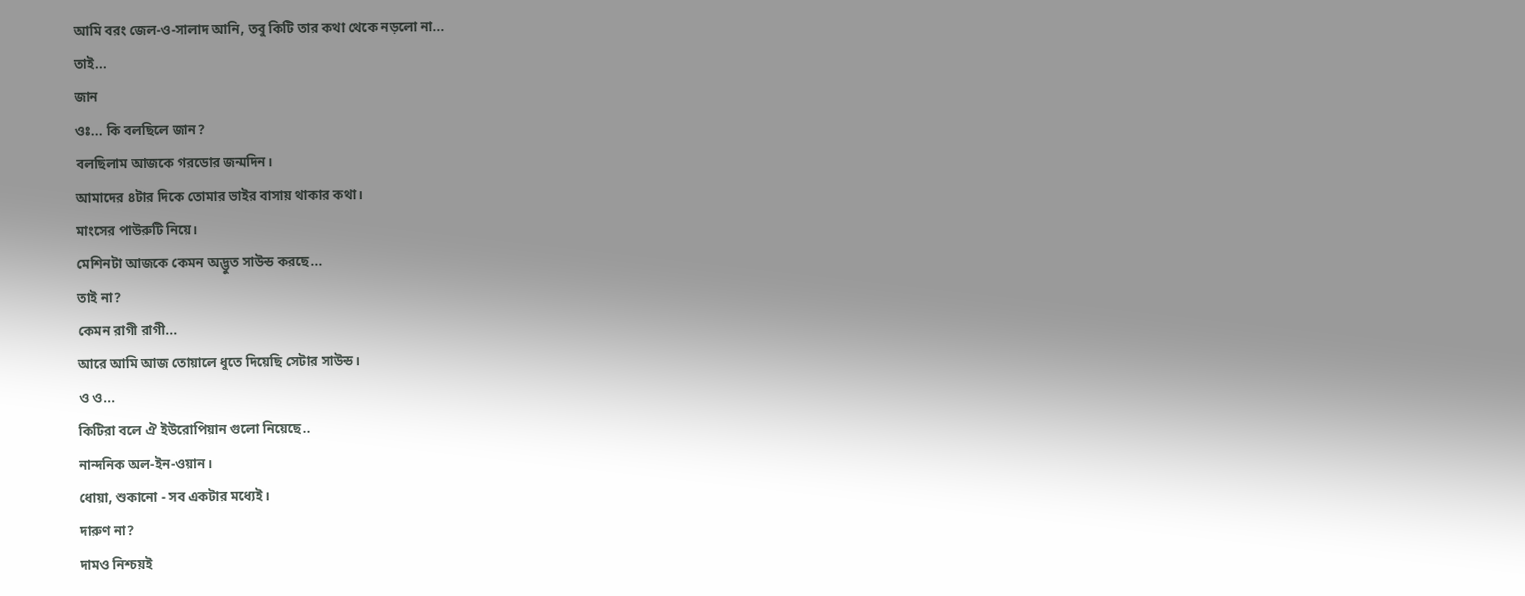আমি বরং জেল-ও-সালাদ আনি, তবু কিটি তার কথা থেকে নড়লো না...
তাই...
জান
ওঃ... কি বলছিলে জান?
বলছিলাম আজকে গরডোর জন্মদিন।
আমাদের ৪টার দিকে তোমার ভাইর বাসায় থাকার কথা।
মাংসের পাউরুটি নিয়ে।
মেশিনটা আজকে কেমন অদ্ভুত সাউন্ড করছে...
তাই না?
কেমন রাগী রাগী...
আরে আমি আজ তোয়ালে ধুতে দিয়েছি সেটার সাউন্ড।
ও ও...
কিটিরা বলে ঐ ইউরোপিয়ান গুলো নিয়েছে..
নান্দনিক অল-ইন-ওয়ান।
ধোয়া, শুকানো - সব একটার মধ্যেই।
দারুণ না?
দামও নিশ্চয়ই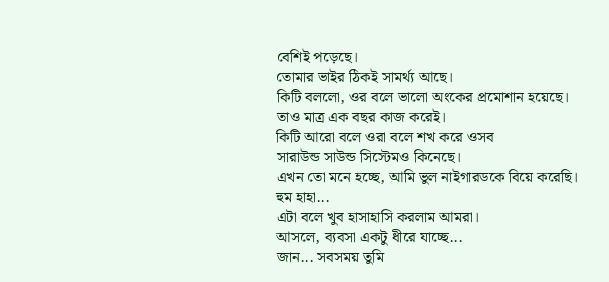বেশিই পড়েছে।
তোমার ভাইর ঠিকই সামর্থ্য আছে।
কিটি বললো, ওর বলে ভালো অংকের প্রমোশান হয়েছে।
তাও মাত্র এক বছর কাজ করেই।
কিটি আরো বলে ওরা বলে শখ করে ওসব
সারাউন্ড সাউন্ড সিস্টেমও কিনেছে।
এখন তো মনে হচ্ছে, আমি ভুল নাইগারডকে বিয়ে করেছি।
হুম হাহা...
এটা বলে খুব হাসাহাসি করলাম আমরা।
আসলে, ব্যবসা একটু ধীরে যাচ্ছে...
জান... সবসময় তুমি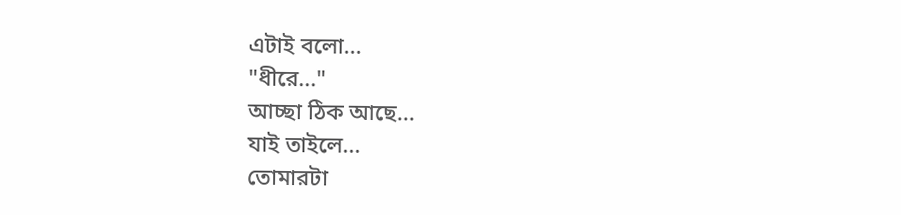এটাই বলো...
"ধীরে..."
আচ্ছা ঠিক আছে...
যাই তাইলে...
তোমারটা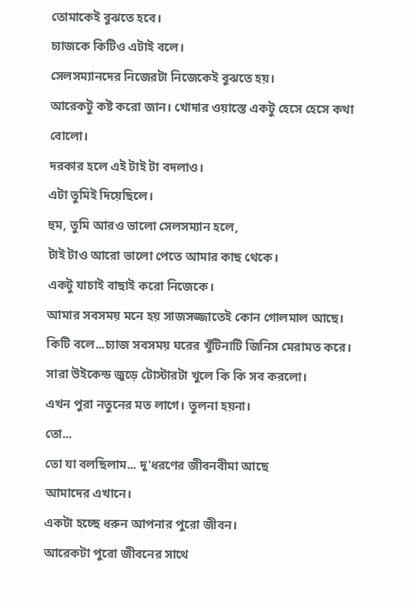তোমাকেই বুঝতে হবে।
চ্যাজকে কিটিও এটাই বলে।
সেলসম্যানদের নিজেরটা নিজেকেই বুঝতে হয়।
আরেকটু কষ্ট করো জান। খোদার ওয়াস্তে একটু হেসে হেসে কথা বোলো।
দরকার হলে এই টাই টা বদলাও।
এটা তুমিই দিয়েছিলে।
হুম, তুমি আরও ভালো সেলসম্যান হলে,
টাই টাও আরো ভালো পেতে আমার কাছ থেকে।
একটু যাচাই বাছাই করো নিজেকে।
আমার সবসময় মনে হয় সাজসজ্জাতেই কোন গোলমাল আছে।
কিটি বলে...চ্যাজ সবসময় ঘরের খুঁটিনাটি জিনিস মেরামত করে।
সারা উইকেন্ড জুড়ে টোস্টারটা খুলে কি কি সব করলো।
এখন পুরা নতুনের মত লাগে। তুলনা হয়না।
তো...
তো যা বলছিলাম... দু'ধরণের জীবনবীমা আছে
আমাদের এখানে।
একটা হচ্ছে ধরুন আপনার পুরো জীবন।
আরেকটা পুরো জীবনের সাথে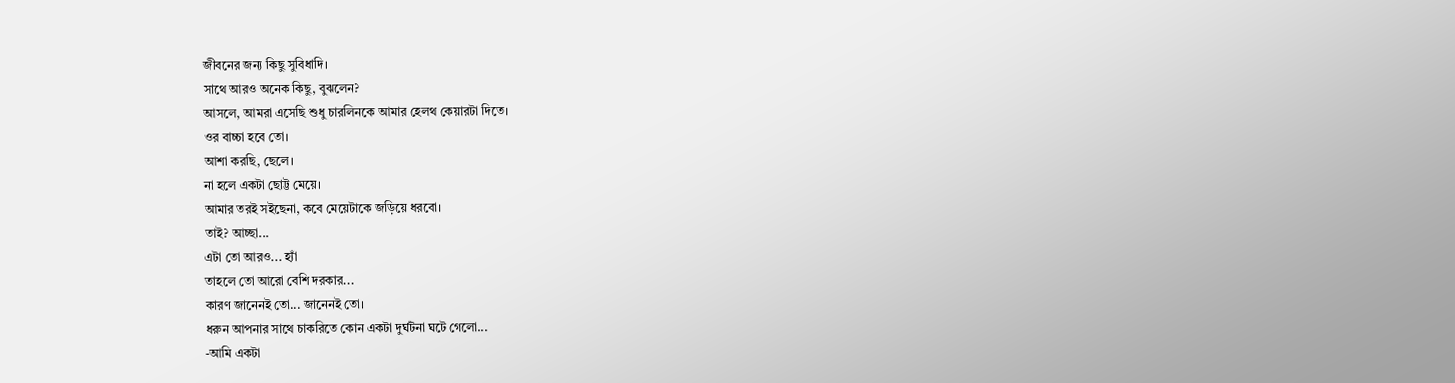জীবনের জন্য কিছু সুবিধাদি।
সাথে আরও অনেক কিছু, বুঝলেন?
আসলে, আমরা এসেছি শুধু চারলিনকে আমার হেলথ কেয়ারটা দিতে।
ওর বাচ্চা হবে তো।
আশা করছি, ছেলে।
না হলে একটা ছোট্ট মেয়ে।
আমার তরই সইছেনা, কবে মেয়েটাকে জড়িয়ে ধরবো।
তাই? আচ্ছা...
এটা তো আরও... হ্যাঁ
তাহলে তো আরো বেশি দরকার...
কারণ জানেনই তো... জানেনই তো।
ধরুন আপনার সাথে চাকরিতে কোন একটা দুর্ঘটনা ঘটে গেলো...
-আমি একটা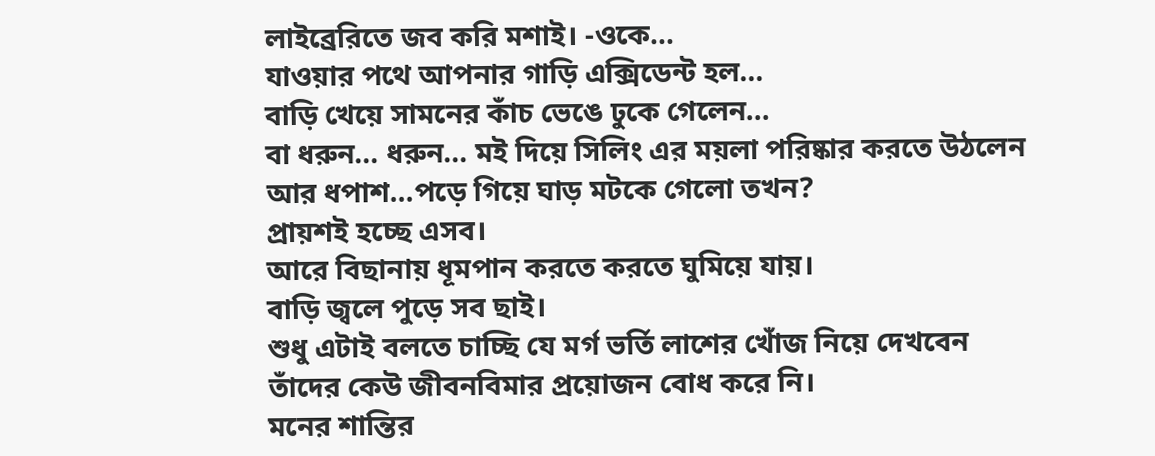লাইব্রেরিতে জব করি মশাই। -ওকে...
যাওয়ার পথে আপনার গাড়ি এক্সিডেন্ট হল...
বাড়ি খেয়ে সামনের কাঁচ ভেঙে ঢুকে গেলেন...
বা ধরুন... ধরুন... মই দিয়ে সিলিং এর ময়লা পরিষ্কার করতে উঠলেন
আর ধপাশ...পড়ে গিয়ে ঘাড় মটকে গেলো তখন?
প্রায়শই হচ্ছে এসব।
আরে বিছানায় ধূমপান করতে করতে ঘুমিয়ে যায়।
বাড়ি জ্বলে পুড়ে সব ছাই।
শুধু এটাই বলতে চাচ্ছি যে মর্গ ভর্তি লাশের খোঁজ নিয়ে দেখবেন
তাঁদের কেউ জীবনবিমার প্রয়োজন বোধ করে নি।
মনের শান্তির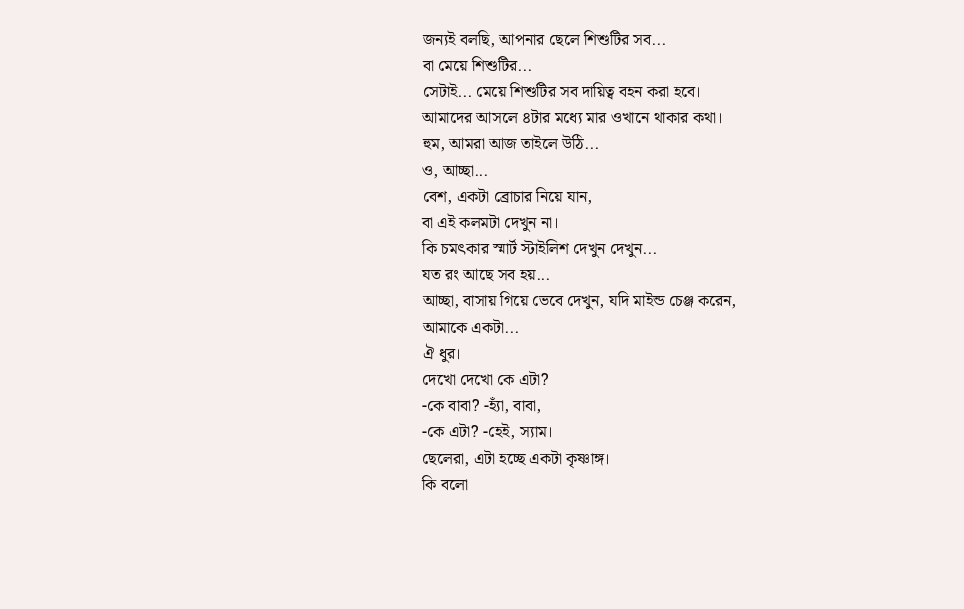জন্যই বলছি, আপনার ছেলে শিশুটির সব...
বা মেয়ে শিশুটির...
সেটাই... মেয়ে শিশুটির সব দায়িত্ব বহন করা হবে।
আমাদের আসলে ৪টার মধ্যে মার ওখানে থাকার কথা।
হুম, আমরা আজ তাইলে উঠি...
ও, আচ্ছা...
বেশ, একটা ব্রোচার নিয়ে যান,
বা এই কলমটা দেখুন না।
কি চমৎকার স্মার্ট স্টাইলিশ দেখুন দেখুন...
যত রং আছে সব হয়...
আচ্ছা, বাসায় গিয়ে ভেবে দেখুন, যদি মাইন্ড চেঞ্জ করেন,
আমাকে একটা...
ঐ ধুর।
দেখো দেখো কে এটা?
-কে বাবা? -হ্যাঁ, বাবা,
-কে এটা? -হেই, স্যাম।
ছেলেরা, এটা হচ্ছে একটা কৃষ্ণাঙ্গ।
কি বলো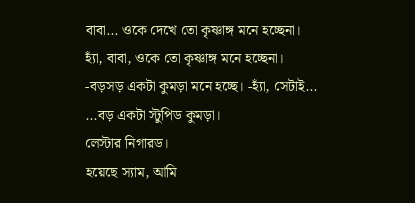বাবা... ওকে দেখে তো কৃষ্ণাঙ্গ মনে হচ্ছেনা।
হ্যাঁ, বাবা, ওকে তো কৃষ্ণাঙ্গ মনে হচ্ছেনা।
-বড়সড় একটা কুমড়া মনে হচ্ছে। -হ্যাঁ, সেটাই...
...বড় একটা স্টুপিড কুমড়া।
লেস্টার নিগারড।
হয়েছে স্যাম, আমি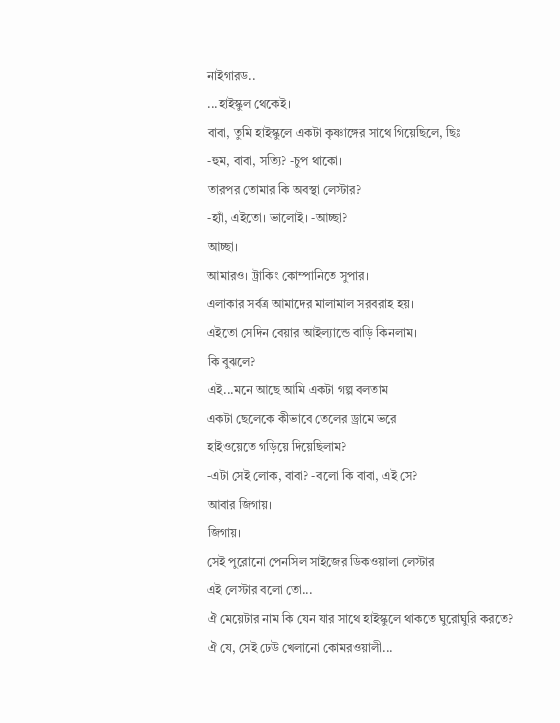নাইগারড..
...হাইস্কুল থেকেই।
বাবা, তুমি হাইস্কুলে একটা কৃষ্ণাঙ্গের সাথে গিয়েছিলে, ছিঃ
-হুম, বাবা, সত্যি? -চুপ থাকো।
তারপর তোমার কি অবস্থা লেস্টার?
-হ্যাঁ, এইতো। ভালোই। -আচ্ছা?
আচ্ছা।
আমারও। ট্রাকিং কোম্পানিতে সুপার।
এলাকার সর্বত্র আমাদের মালামাল সরবরাহ হয়।
এইতো সেদিন বেয়ার আইল্যান্ডে বাড়ি কিনলাম।
কি বুঝলে?
এই...মনে আছে আমি একটা গল্প বলতাম
একটা ছেলেকে কীভাবে তেলের ড্রামে ভরে
হাইওয়েতে গড়িয়ে দিয়েছিলাম?
-এটা সেই লোক, বাবা? -বলো কি বাবা, এই সে?
আবার জিগায়।
জিগায়।
সেই পুরোনো পেনসিল সাইজের ডিকওয়ালা লেস্টার
এই লেস্টার বলো তো...
ঐ মেয়েটার নাম কি যেন যার সাথে হাইস্কুলে থাকতে ঘুরোঘুরি করতে?
ঐ যে, সেই ঢেউ খেলানো কোমরওয়ালী...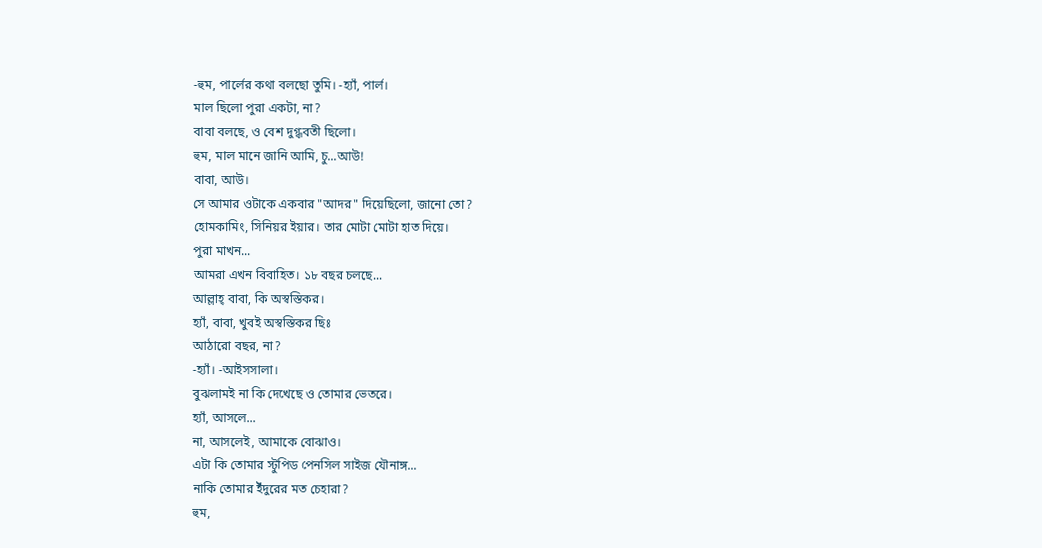-হুম, পার্লের কথা বলছো তুমি। -হ্যাঁ, পার্ল।
মাল ছিলো পুরা একটা, না?
বাবা বলছে, ও বেশ দুগ্ধবতী ছিলো।
হুম, মাল মানে জানি আমি, চু...আউ!
বাবা, আউ।
সে আমার ওটাকে একবার "আদর" দিয়েছিলো, জানো তো?
হোমকামিং, সিনিয়র ইয়ার। তার মোটা মোটা হাত দিয়ে।
পুরা মাখন...
আমরা এখন বিবাহিত। ১৮ বছর চলছে...
আল্লাহ্ বাবা, কি অস্বস্তিকর।
হ্যাঁ, বাবা, খুবই অস্বস্তিকর ছিঃ
আঠারো বছর, না?
-হ্যাঁ। -আইসসালা।
বুঝলামই না কি দেখেছে ও তোমার ভেতরে।
হ্যাঁ, আসলে...
না, আসলেই, আমাকে বোঝাও।
এটা কি তোমার স্টুপিড পেনসিল সাইজ যৌনাঙ্গ...
নাকি তোমার ইঁদুরের মত চেহারা?
হুম,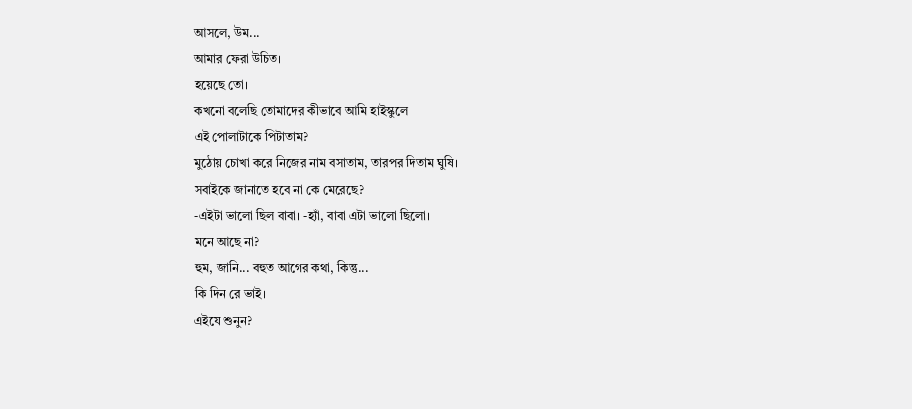আসলে, উম...
আমার ফেরা উচিত।
হয়েছে তো।
কখনো বলেছি তোমাদের কীভাবে আমি হাইস্কুলে
এই পোলাটাকে পিটাতাম?
মুঠোয় চোখা করে নিজের নাম বসাতাম, তারপর দিতাম ঘুষি।
সবাইকে জানাতে হবে না কে মেরেছে?
-এইটা ভালো ছিল বাবা। -হ্যাঁ, বাবা এটা ভালো ছিলো।
মনে আছে না?
হুম, জানি... বহুত আগের কথা, কিন্তু...
কি দিন রে ভাই।
এইযে শুনুন?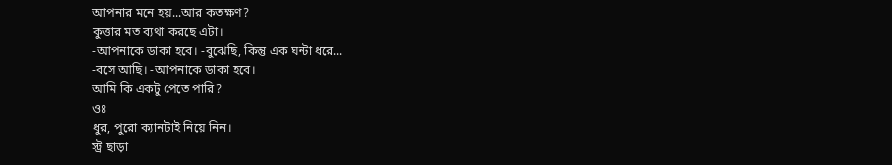আপনার মনে হয়...আর কতক্ষণ?
কুত্তার মত ব্যথা করছে এটা।
-আপনাকে ডাকা হবে। -বুঝেছি, কিন্তু এক ঘন্টা ধরে...
-বসে আছি। -আপনাকে ডাকা হবে।
আমি কি একটু পেতে পারি?
ওঃ
ধুর, পুরো ক্যানটাই নিয়ে নিন।
স্ট্র ছাড়া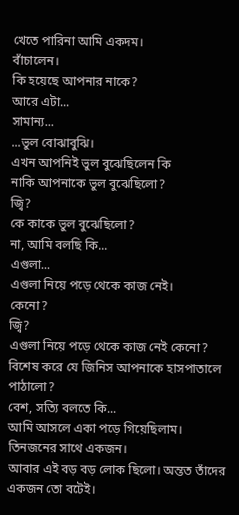খেতে পারিনা আমি একদম।
বাঁচালেন।
কি হয়েছে আপনার নাকে?
আরে এটা...
সামান্য...
...ভুল বোঝাবুঝি।
এখন আপনিই ভুল বুঝেছিলেন কি
নাকি আপনাকে ভুল বুঝেছিলো?
জ্বি?
কে কাকে ভুল বুঝেছিলো?
না, আমি বলছি কি...
এগুলা...
এগুলা নিয়ে পড়ে থেকে কাজ নেই।
কেনো?
জ্বি?
এগুলা নিয়ে পড়ে থেকে কাজ নেই কেনো?
বিশেষ করে যে জিনিস আপনাকে হাসপাতালে পাঠালো?
বেশ, সত্যি বলতে কি...
আমি আসলে একা পড়ে গিয়েছিলাম।
তিনজনের সাথে একজন।
আবার এই বড় বড় লোক ছিলো। অন্তত তাঁদের একজন তো বটেই।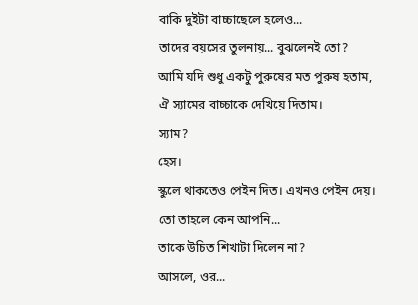বাকি দুইটা বাচ্চাছেলে হলেও...
তাদের বয়সের তুলনায়... বুঝলেনই তো?
আমি যদি শুধু একটু পুরুষের মত পুরুষ হতাম,
ঐ স্যামের বাচ্চাকে দেখিয়ে দিতাম।
স্যাম?
হেস।
স্কুলে থাকতেও পেইন দিত। এখনও পেইন দেয়।
তো তাহলে কেন আপনি...
তাকে উচিত শিখাটা দিলেন না?
আসলে, ওর...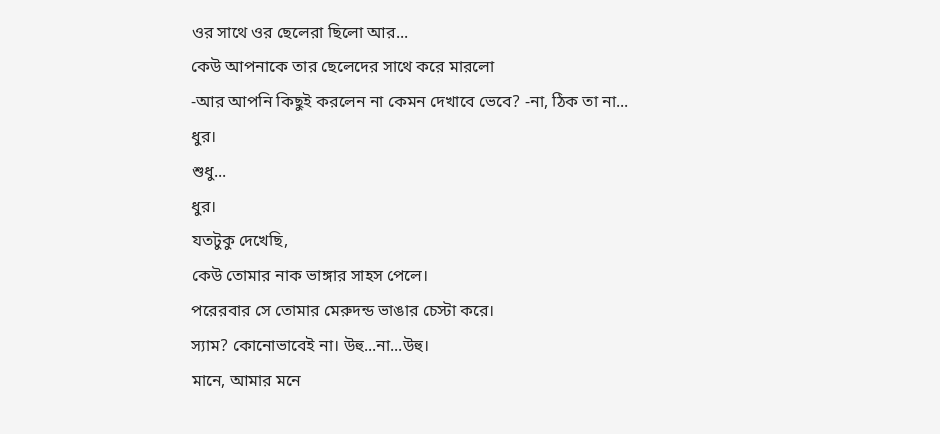ওর সাথে ওর ছেলেরা ছিলো আর...
কেউ আপনাকে তার ছেলেদের সাথে করে মারলো
-আর আপনি কিছুই করলেন না কেমন দেখাবে ভেবে? -না, ঠিক তা না...
ধুর।
শুধু...
ধুর।
যতটুকু দেখেছি,
কেউ তোমার নাক ভাঙ্গার সাহস পেলে।
পরেরবার সে তোমার মেরুদন্ড ভাঙার চেস্টা করে।
স্যাম? কোনোভাবেই না। উহু...না...উহু।
মানে, আমার মনে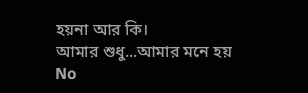হয়না আর কি।
আমার শুধু...আমার মনে হয়
No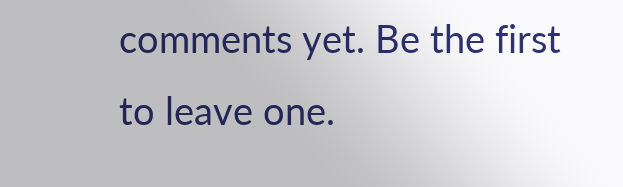comments yet. Be the first to leave one.